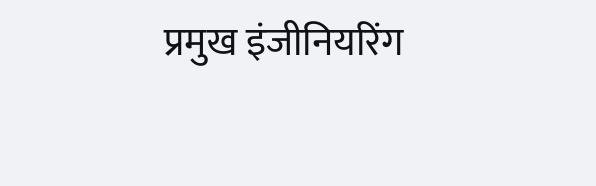प्रमुख इंजीनियरिंग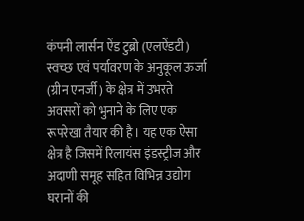कंपनी लार्सन ऐंड टुब्रो (एलऐंडटी) स्वच्छ एवं पर्यावरण के अनुकूल ऊर्जा (ग्रीन एनर्जी) के क्षेत्र में उभरते अवसरों को भुनाने के लिए एक रूपरेखा तैयार की है। यह एक ऐसा क्षेत्र है जिसमें रिलायंस इंडस्ट्रीज और अदाणी समूह सहित विभिन्न उद्योग घरानों की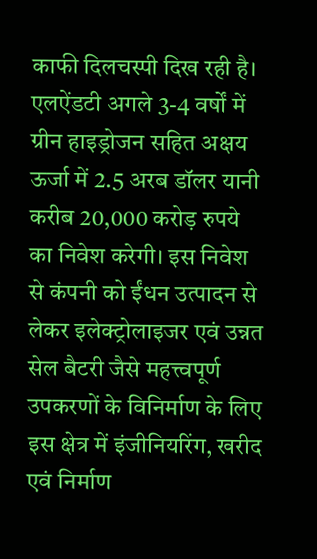काफी दिलचस्पी दिख रही है।
एलऐंडटी अगले 3-4 वर्षों में ग्रीन हाइड्रोजन सहित अक्षय ऊर्जा में 2.5 अरब डॉलर यानी करीब 20,000 करोड़ रुपये का निवेश करेगी। इस निवेश से कंपनी को ईंधन उत्पादन से लेकर इलेक्ट्रोलाइजर एवं उन्नत सेल बैटरी जैसे महत्त्वपूर्ण उपकरणों के विनिर्माण के लिए इस क्षेत्र में इंजीनियरिंग, खरीद एवं निर्माण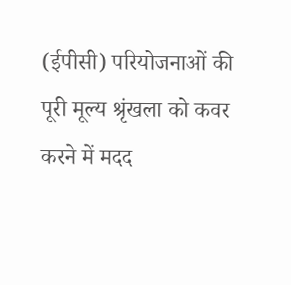(ईपीसी) परियोजनाओं की पूरी मूल्य श्रृंखला को कवर करने में मदद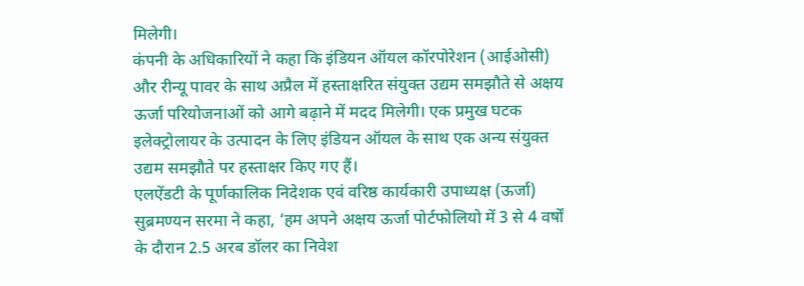मिलेगी।
कंपनी के अधिकारियों ने कहा कि इंडियन ऑयल कॉरपोरेशन (आईओसी) और रीन्यू पावर के साथ अप्रैल में हस्ताक्षरित संयुक्त उद्यम समझौते से अक्षय ऊर्जा परियोजनाओं को आगे बढ़ाने में मदद मिलेगी। एक प्रमुख घटक इलेक्ट्रोलायर के उत्पादन के लिए इंडियन ऑयल के साथ एक अन्य संयुक्त उद्यम समझौते पर हस्ताक्षर किए गए हैं।
एलऐंडटी के पूर्णकालिक निदेशक एवं वरिष्ठ कार्यकारी उपाध्यक्ष (ऊर्जा) सुब्रमण्यन सरमा ने कहा, ‘हम अपने अक्षय ऊर्जा पोर्टफोलियो में 3 से 4 वर्षों के दौरान 2.5 अरब डॉलर का निवेश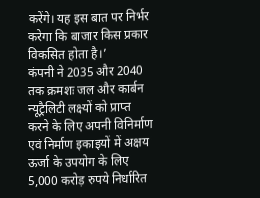करेंगे। यह इस बात पर निर्भर करेगा कि बाजार किस प्रकार विकसित होता है।’
कंपनी ने 2035 और 2040 तक क्रमशः जल और कार्बन न्यूट्रैलिटी लक्ष्यों को प्राप्त करने के लिए अपनी विनिर्माण एवं निर्माण इकाइयों में अक्षय ऊर्जा के उपयोग के लिए 5,000 करोड़ रुपये निर्धारित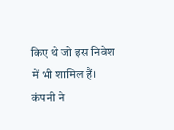किए थे जो इस निवेश में भी शामिल हैं।
कंपनी ने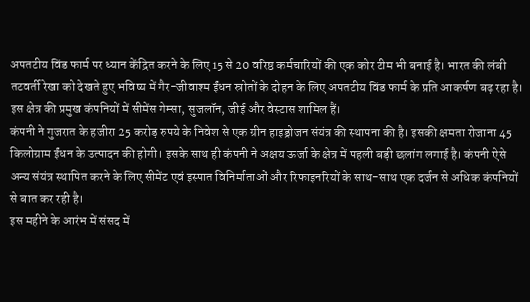अपतटीय विंड फार्म पर ध्यान केंद्रित करने के लिए 15 से 20 वरिष्ठ कर्मचारियों की एक कोर टीम भी बनाई है। भारत की लंबी तटवर्ती रेखा को देखते हुए भविष्य में गैर-जीवाश्म ईंधन स्रोतों के दोहन के लिए अपतटीय विंड फार्म के प्रति आकर्षण बढ़ रहा है। इस क्षेत्र की प्रमुख कंपनियों में सीमेंस गेम्सा, सुजलॉन, जीई और वेस्टास शामिल हैं।
कंपनी ने गुजरात के हजीरा 25 करोड़ रुपये के निवेश से एक ग्रीन हाइड्रोजन संयंत्र की स्थापना की है। इसकी क्षमता रोजाना 45 किलोग्राम ईंधन के उत्पादन की होगी। इसके साथ ही कंपनी ने अक्षय ऊर्जा के क्षेत्र में पहली बड़ी छलांग लगाई है। कंपनी ऐसे अन्य संयंत्र स्थापित करने के लिए सीमेंट एवं इस्पात विनिर्माताओं और रिफाइनरियों के साथ-साथ एक दर्जन से अधिक कंपनियों से बात कर रही है।
इस महीने के आरंभ में संसद में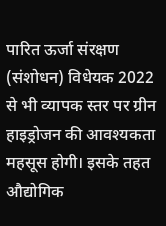पारित ऊर्जा संरक्षण (संशोधन) विधेयक 2022 से भी व्यापक स्तर पर ग्रीन हाइड्रोजन की आवश्यकता महसूस होगी। इसके तहत औद्योगिक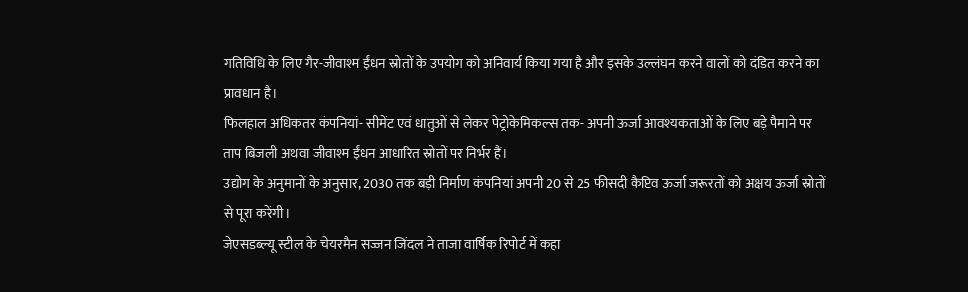गतिविधि के लिए गैर-जीवाश्म ईंधन स्रोतों के उपयोग को अनिवार्य किया गया है और इसके उल्लंघन करने वालों को दंडित करने का प्रावधान है।
फिलहाल अधिकतर कंपनियां- सीमेंट एवं धातुओं से लेकर पेट्रोकेमिकल्स तक- अपनी ऊर्जा आवश्यकताओं के लिए बड़े पैमाने पर ताप बिजली अथवा जीवाश्म ईंधन आधारित स्रोतों पर निर्भर हैं।
उद्योग के अनुमानों के अनुसार, 2030 तक बड़ी निर्माण कंपनियां अपनी 20 से 25 फीसदी कैप्टिव ऊर्जा जरूरतों को अक्षय ऊर्जा स्रोतों से पूरा करेंगी।
जेएसडब्ल्यू स्टील के चेयरमैन सज्जन जिंदल ने ताजा वार्षिक रिपोर्ट में कहा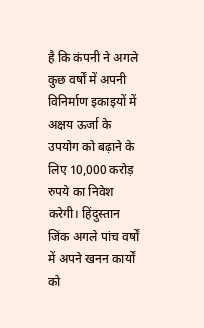है कि कंपनी ने अगले कुछ वर्षों में अपनी विनिर्माण इकाइयों में अक्षय ऊर्जा के उपयोग को बढ़ाने के लिए 10,000 करोड़ रुपये का निवेश करेगी। हिंदुस्तान जिंक अगले पांच वर्षों में अपने खनन कार्यों को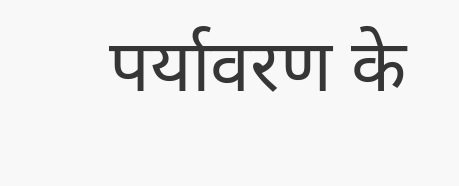पर्यावरण के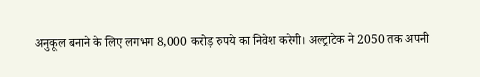अनुकूल बनाने के लिए लगभग 8,000 करोड़ रुपये का निवेश करेगी। अल्ट्राटेक ने 2050 तक अपनी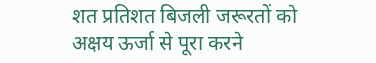शत प्रतिशत बिजली जरूरतों को अक्षय ऊर्जा से पूरा करने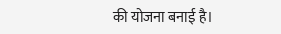की योजना बनाई है।